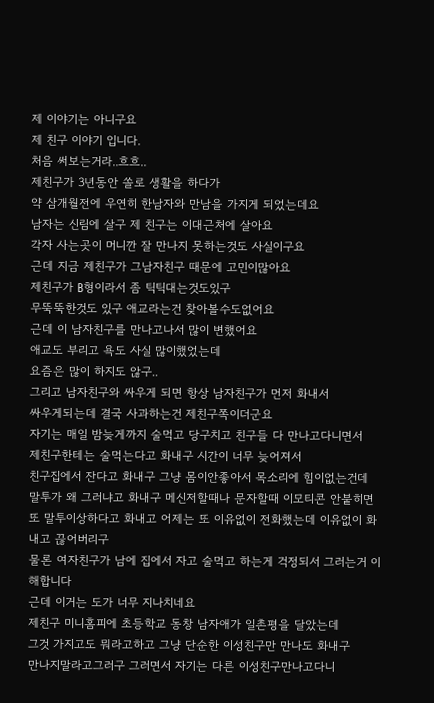제 이야기는 아니구요
제 친구 이야기 입니다.
처음 써보는거라..흐흐..
제친구가 3년동안 쏠로 생활을 하다가
약 삼개월전에 우연히 한남자와 만남을 가지게 되었는데요
남자는 신림에 살구 제 친구는 이대근처에 살아요
각자 사는곳이 머니깐 잘 만나지 못하는것도 사실이구요
근데 지금 제친구가 그남자친구 때문에 고민이많아요
제친구가 B형이라서 좀 틱틱대는것도있구
무뚝뚝한것도 있구 애교라는건 찾아볼수도없어요
근데 이 남자친구를 만나고나서 많이 변했어요
애교도 부리고 욕도 사실 많이했었는데
요즘은 많이 하지도 않구..
그리고 남자친구와 싸우게 되면 항상 남자친구가 먼저 화내서
싸우게되는데 결국 사과하는건 제친구쪽이더군요
자기는 매일 밤늦게까지 술먹고 당구치고 친구들 다 만나고다니면서
제친구한테는 술먹는다고 화내구 시간이 너무 늦어져서
친구집에서 잔다고 화내구 그냥 몸이안좋아서 목소리에 힘이없는건데
말투가 왜 그러냐고 화내구 메신저할때나 문자할때 이모티콘 안붙히면
또 말투이상하다고 화내고 어제는 또 이유없이 전화했는데 이유없이 화내고 끊어버리구
물론 여자친구가 남에 집에서 자고 술먹고 하는게 걱정되서 그러는거 이해합니다
근데 이거는 도가 너무 지나치네요
제친구 미니홈피에 초등학교 동창 남자애가 일촌평을 달았는데
그것 가지고도 뭐라고하고 그냥 단순한 이성친구만 만나도 화내구
만나지말라고그러구 그러면서 자기는 다른 이성친구만나고다니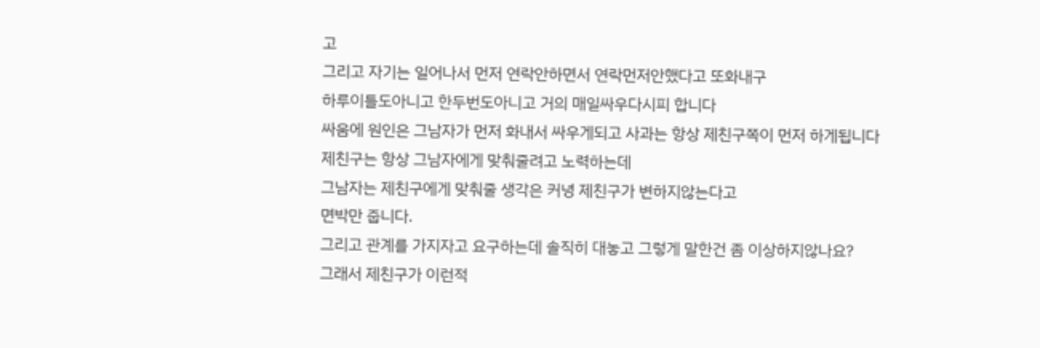고
그리고 자기는 일어나서 먼저 연락안하면서 연락먼저안했다고 또화내구
하루이틀도아니고 한두번도아니고 거의 매일싸우다시피 합니다
싸움에 원인은 그남자가 먼저 화내서 싸우게되고 사과는 항상 제친구쪽이 먼저 하게됩니다
제친구는 항상 그남자에게 맞춰줄려고 노력하는데
그남자는 제친구에게 맞춰줄 생각은 커녕 제친구가 변하지않는다고
면박만 줍니다.
그리고 관계를 가지자고 요구하는데 솔직히 대놓고 그렇게 말한건 좀 이상하지않나요?
그래서 제친구가 이런적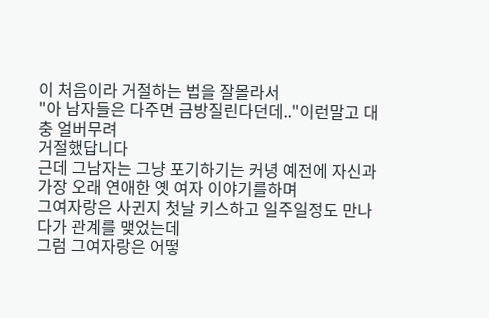이 처음이라 거절하는 법을 잘몰라서
"아 남자들은 다주면 금방질린다던데.."이런말고 대충 얼버무려
거절했답니다
근데 그남자는 그냥 포기하기는 커녕 예전에 자신과 가장 오래 연애한 옛 여자 이야기를하며
그여자랑은 사귄지 첫날 키스하고 일주일정도 만나다가 관계를 맺었는데
그럼 그여자랑은 어떻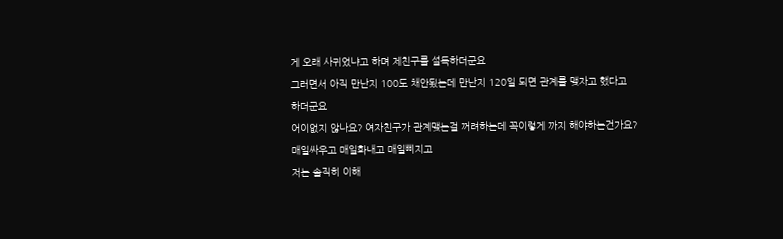게 오래 사귀었냐고 하며 제친구를 설득하더군요
그러면서 아직 만난지 100도 채안됬는데 만난지 120일 되면 관계를 맺자고 했다고
하더군요
어이없지 않나요? 여자친구가 관계맺는걸 꺼려하는데 꼭이렇게 까지 해야하는건가요?
매일싸우고 매일화내고 매일삐지고
저는 솔직히 이해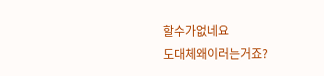할수가없네요
도대체왜이러는거죠?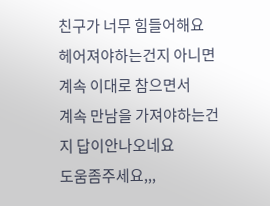친구가 너무 힘들어해요
헤어져야하는건지 아니면 계속 이대로 참으면서
계속 만남을 가져야하는건지 답이안나오네요
도움좀주세요,,,